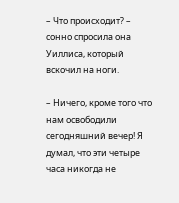– Что происходит? – сонно спросила она Уиллиса, который вскочил на ноги.

– Ничего, кроме того что нам освободили сегодняшний вечер! Я думал, что эти четыре часа никогда не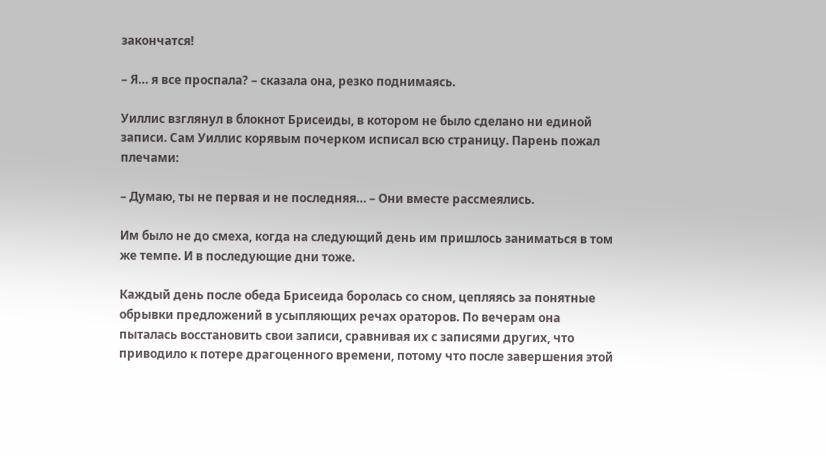закончатся!

– Я… я все проспала? – сказала она, резко поднимаясь.

Уиллис взглянул в блокнот Брисеиды, в котором не было сделано ни единой записи. Сам Уиллис корявым почерком исписал всю страницу. Парень пожал плечами:

– Думаю, ты не первая и не последняя… – Они вместе рассмеялись.

Им было не до смеха, когда на следующий день им пришлось заниматься в том же темпе. И в последующие дни тоже.

Каждый день после обеда Брисеида боролась со сном, цепляясь за понятные обрывки предложений в усыпляющих речах ораторов. По вечерам она пыталась восстановить свои записи, сравнивая их с записями других, что приводило к потере драгоценного времени, потому что после завершения этой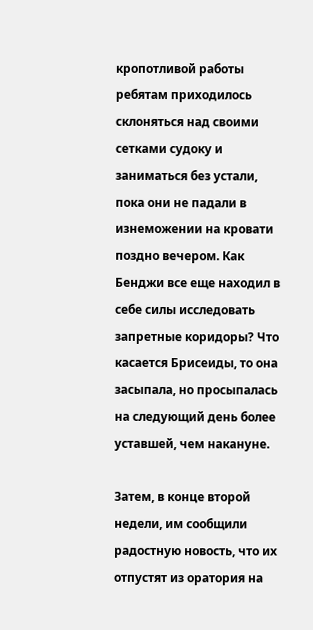кропотливой работы ребятам приходилось склоняться над своими сетками судоку и заниматься без устали, пока они не падали в изнеможении на кровати поздно вечером. Как Бенджи все еще находил в себе силы исследовать запретные коридоры? Что касается Брисеиды, то она засыпала, но просыпалась на следующий день более уставшей, чем накануне.

Затем, в конце второй недели, им сообщили радостную новость, что их отпустят из оратория на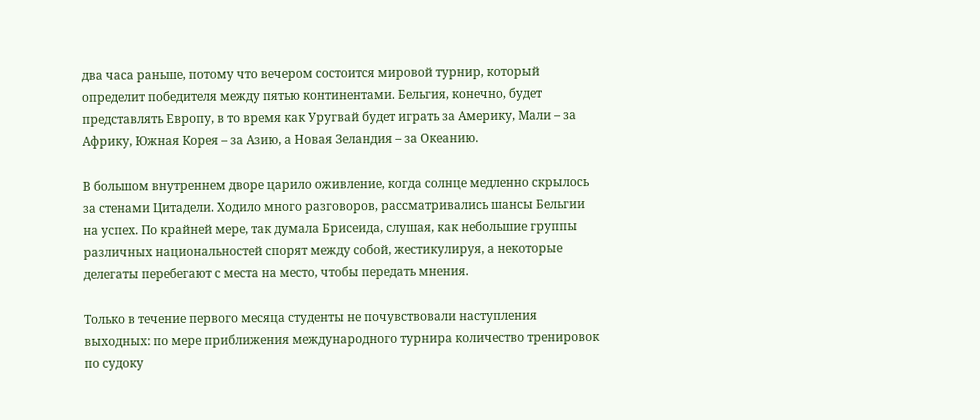два часа раньше, потому что вечером состоится мировой турнир, который определит победителя между пятью континентами. Бельгия, конечно, будет представлять Европу, в то время как Уругвай будет играть за Америку, Мали – за Африку, Южная Корея – за Азию, а Новая Зеландия – за Океанию.

В большом внутреннем дворе царило оживление, когда солнце медленно скрылось за стенами Цитадели. Ходило много разговоров, рассматривались шансы Бельгии на успех. По крайней мере, так думала Брисеида, слушая, как небольшие группы различных национальностей спорят между собой, жестикулируя, а некоторые делегаты перебегают с места на место, чтобы передать мнения.

Только в течение первого месяца студенты не почувствовали наступления выходных: по мере приближения международного турнира количество тренировок по судоку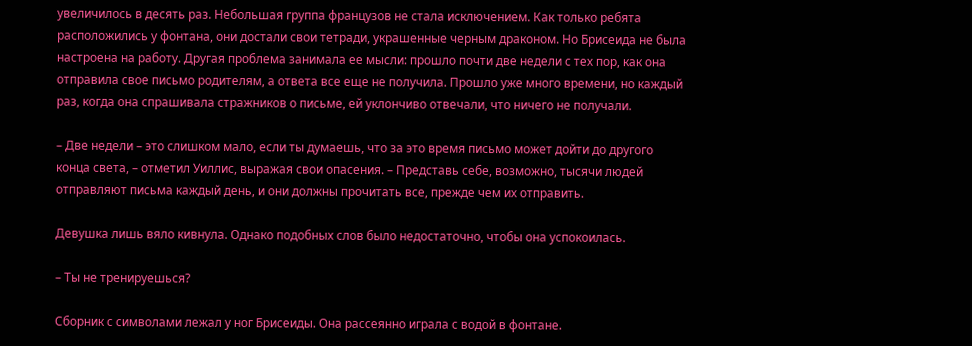увеличилось в десять раз. Небольшая группа французов не стала исключением. Как только ребята расположились у фонтана, они достали свои тетради, украшенные черным драконом. Но Брисеида не была настроена на работу. Другая проблема занимала ее мысли: прошло почти две недели с тех пор, как она отправила свое письмо родителям, а ответа все еще не получила. Прошло уже много времени, но каждый раз, когда она спрашивала стражников о письме, ей уклончиво отвечали, что ничего не получали.

– Две недели – это слишком мало, если ты думаешь, что за это время письмо может дойти до другого конца света, – отметил Уиллис, выражая свои опасения. – Представь себе, возможно, тысячи людей отправляют письма каждый день, и они должны прочитать все, прежде чем их отправить.

Девушка лишь вяло кивнула. Однако подобных слов было недостаточно, чтобы она успокоилась.

– Ты не тренируешься?

Сборник с символами лежал у ног Брисеиды. Она рассеянно играла с водой в фонтане.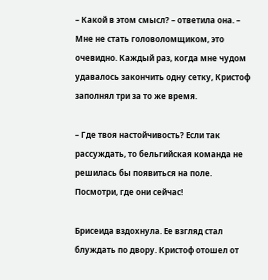– Какой в этом смысл? – ответила она. – Мне не стать головоломщиком, это очевидно. Каждый раз, когда мне чудом удавалось закончить одну сетку, Кристоф заполнял три за то же время.

– Где твоя настойчивость? Если так рассуждать, то бельгийская команда не решилась бы появиться на поле. Посмотри, где они сейчас!

Брисеида вздохнула. Ее взгляд стал блуждать по двору. Кристоф отошел от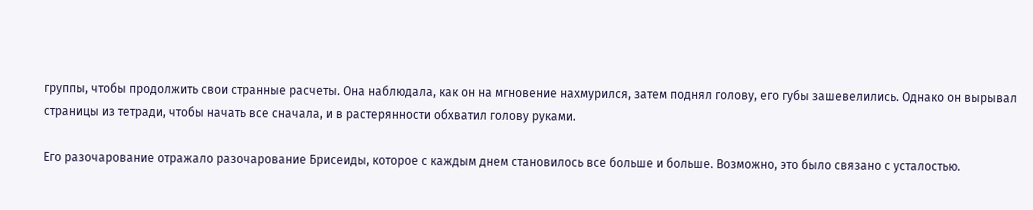группы, чтобы продолжить свои странные расчеты. Она наблюдала, как он на мгновение нахмурился, затем поднял голову, его губы зашевелились. Однако он вырывал страницы из тетради, чтобы начать все сначала, и в растерянности обхватил голову руками.

Его разочарование отражало разочарование Брисеиды, которое с каждым днем становилось все больше и больше. Возможно, это было связано с усталостью.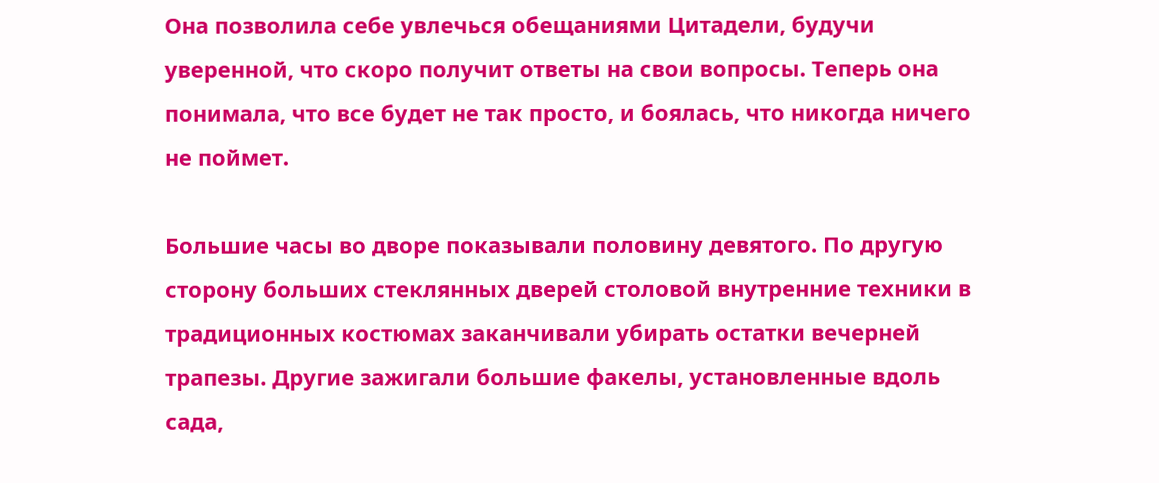Она позволила себе увлечься обещаниями Цитадели, будучи уверенной, что скоро получит ответы на свои вопросы. Теперь она понимала, что все будет не так просто, и боялась, что никогда ничего не поймет.

Большие часы во дворе показывали половину девятого. По другую сторону больших стеклянных дверей столовой внутренние техники в традиционных костюмах заканчивали убирать остатки вечерней трапезы. Другие зажигали большие факелы, установленные вдоль сада,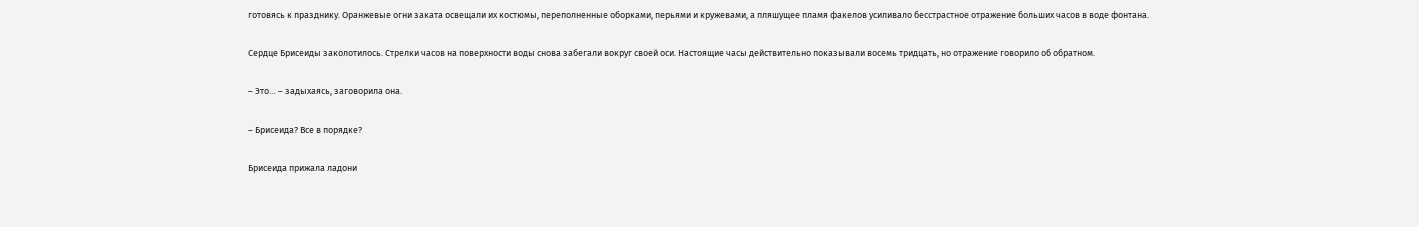готовясь к празднику. Оранжевые огни заката освещали их костюмы, переполненные оборками, перьями и кружевами, а пляшущее пламя факелов усиливало бесстрастное отражение больших часов в воде фонтана.

Сердце Брисеиды заколотилось. Стрелки часов на поверхности воды снова забегали вокруг своей оси. Настоящие часы действительно показывали восемь тридцать, но отражение говорило об обратном.

– Это… – задыхаясь, заговорила она.

– Брисеида? Все в порядке?

Брисеида прижала ладони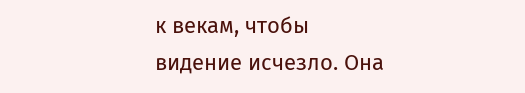к векам, чтобы видение исчезло. Она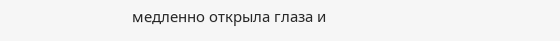медленно открыла глаза и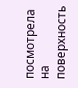посмотрела на поверхность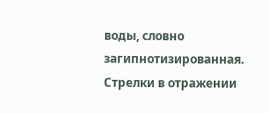воды, словно загипнотизированная. Стрелки в отражении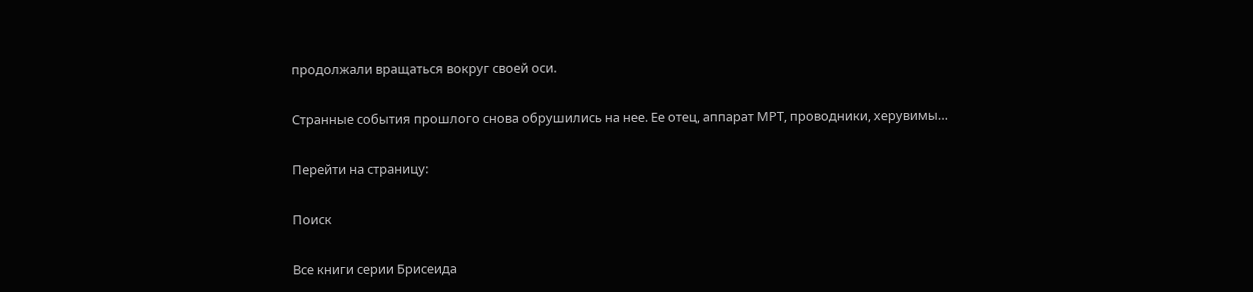продолжали вращаться вокруг своей оси.

Странные события прошлого снова обрушились на нее. Ее отец, аппарат МРТ, проводники, херувимы…

Перейти на страницу:

Поиск

Все книги серии Брисеида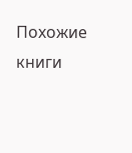Похожие книги